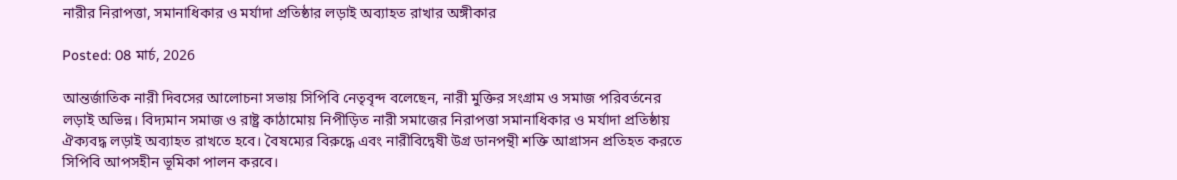নারীর নিরাপত্তা, সমানাধিকার ও মর্যাদা প্রতিষ্ঠার লড়াই অব্যাহত রাখার অঙ্গীকার

Posted: 08 মার্চ, 2026

আন্তর্জাতিক নারী দিবসের আলোচনা সভায় সিপিবি নেতৃবৃন্দ বলেছেন, নারী মুক্তির সংগ্রাম ও সমাজ পরিবর্তনের লড়াই অভিন্ন। বিদ্যমান সমাজ ও রাষ্ট্র কাঠামোয় নিপীড়িত নারী সমাজের নিরাপত্তা সমানাধিকার ও মর্যাদা প্রতিষ্ঠায় ঐক্যবদ্ধ লড়াই অব্যাহত রাখতে হবে। বৈষম্যের বিরুদ্ধে এবং নারীবিদ্বেষী উগ্র ডানপন্থী শক্তি আগ্রাসন প্রতিহত করতে সিপিবি আপসহীন ভূমিকা পালন করবে।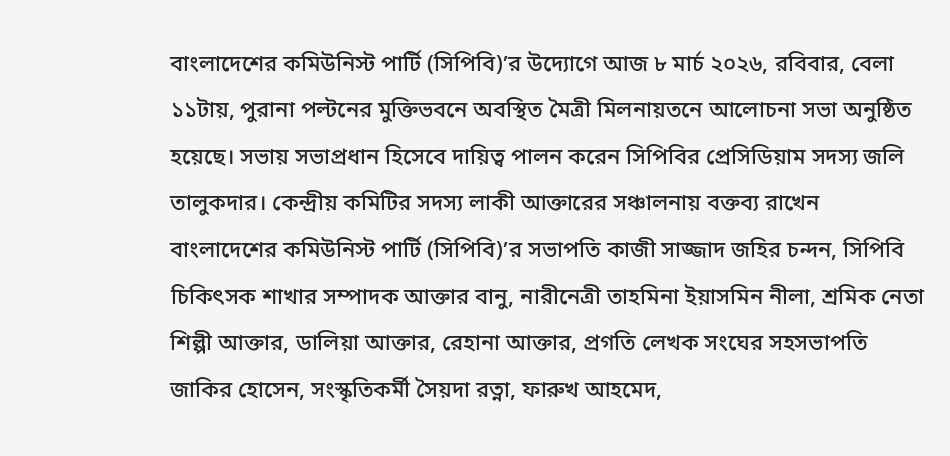বাংলাদেশের কমিউনিস্ট পার্টি (সিপিবি)’র উদ্যোগে আজ ৮ মার্চ ২০২৬, রবিবার, বেলা ১১টায়, পুরানা পল্টনের মুক্তিভবনে অবস্থিত মৈত্রী মিলনায়তনে আলোচনা সভা অনুষ্ঠিত হয়েছে। সভায় সভাপ্রধান হিসেবে দায়িত্ব পালন করেন সিপিবির প্রেসিডিয়াম সদস্য জলি তালুকদার। কেন্দ্রীয় কমিটির সদস্য লাকী আক্তারের সঞ্চালনায় বক্তব্য রাখেন বাংলাদেশের কমিউনিস্ট পার্টি (সিপিবি)’র সভাপতি কাজী সাজ্জাদ জহির চন্দন, সিপিবি চিকিৎসক শাখার সম্পাদক আক্তার বানু, নারীনেত্রী তাহমিনা ইয়াসমিন নীলা, শ্রমিক নেতা শিল্পী আক্তার, ডালিয়া আক্তার, রেহানা আক্তার, প্রগতি লেখক সংঘের সহসভাপতি জাকির হোসেন, সংস্কৃতিকর্মী সৈয়দা রত্না, ফারুখ আহমেদ,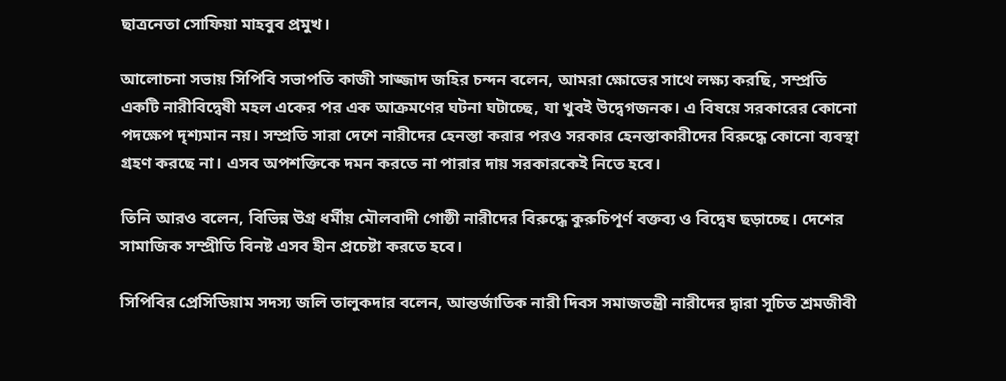ছাত্রনেতা সোফিয়া মাহবুব প্রমুখ।

আলোচনা সভায় সিপিবি সভাপতি কাজী সাজ্জাদ জহির চন্দন বলেন, আমরা ক্ষোভের সাথে লক্ষ্য করছি, সম্প্রতি একটি নারীবিদ্বেষী মহল একের পর এক আক্রমণের ঘটনা ঘটাচ্ছে, যা খুবই উদ্বেগজনক। এ বিষয়ে সরকারের কোনো পদক্ষেপ দৃশ্যমান নয়। সম্প্রতি সারা দেশে নারীদের হেনস্তা করার পরও সরকার হেনস্তাকারীদের বিরুদ্ধে কোনো ব্যবস্থা গ্রহণ করছে না। এসব অপশক্তিকে দমন করতে না পারার দায় সরকারকেই নিতে হবে।

তিনি আরও বলেন, বিভিন্ন উগ্র ধর্মীয় মৌলবাদী গোষ্ঠী নারীদের বিরুদ্ধে কুরুচিপূর্ণ বক্তব্য ও বিদ্বেষ ছড়াচ্ছে। দেশের সামাজিক সম্প্রীতি বিনষ্ট এসব হীন প্রচেষ্টা করতে হবে।

সিপিবির প্রেসিডিয়াম সদস্য জলি তালুকদার বলেন, আন্তর্জাতিক নারী দিবস সমাজতন্ত্রী নারীদের দ্বারা সূচিত শ্রমজীবী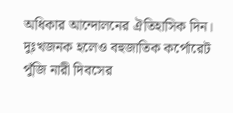অধিকার আন্দোলনের ঐতিহাসিক দিন। দুঃখজনক হলেও বহুজাতিক কর্পোরেট পুঁজি নারী দিবসের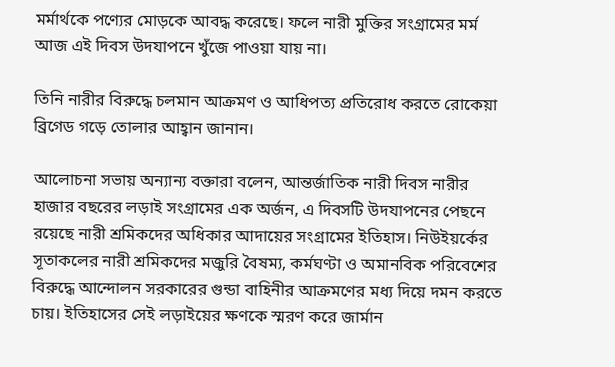মর্মার্থকে পণ্যের মোড়কে আবদ্ধ করেছে। ফলে নারী মুক্তির সংগ্রামের মর্ম আজ এই দিবস উদযাপনে খুঁজে পাওয়া যায় না।

তিনি নারীর বিরুদ্ধে চলমান আক্রমণ ও আধিপত্য প্রতিরোধ করতে রোকেয়া ব্রিগেড গড়ে তোলার আহ্বান জানান।

আলোচনা সভায় অন্যান্য বক্তারা বলেন, আন্তর্জাতিক নারী দিবস নারীর হাজার বছরের লড়াই সংগ্রামের এক অর্জন, এ দিবসটি উদযাপনের পেছনে রয়েছে নারী শ্রমিকদের অধিকার আদায়ের সংগ্রামের ইতিহাস। নিউইয়র্কের সূতাকলের নারী শ্রমিকদের মজুরি বৈষম্য, কর্মঘণ্টা ও অমানবিক পরিবেশের বিরুদ্ধে আন্দোলন সরকারের গুন্ডা বাহিনীর আক্রমণের মধ্য দিয়ে দমন করতে চায়। ইতিহাসের সেই লড়াইয়ের ক্ষণকে স্মরণ করে জার্মান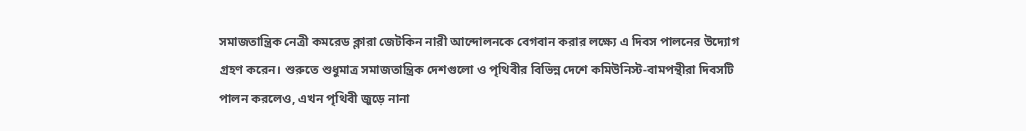সমাজতান্ত্রিক নেত্রী কমরেড ক্লারা জেটকিন নারী আন্দোলনকে বেগবান করার লক্ষ্যে এ দিবস পালনের উদ্যোগ গ্রহণ করেন। শুরুতে শুধুমাত্র সমাজতান্ত্রিক দেশগুলো ও পৃথিবীর বিভিন্ন দেশে কমিউনিস্ট-বামপন্থীরা দিবসটি পালন করলেও, এখন পৃথিবী জুড়ে নানা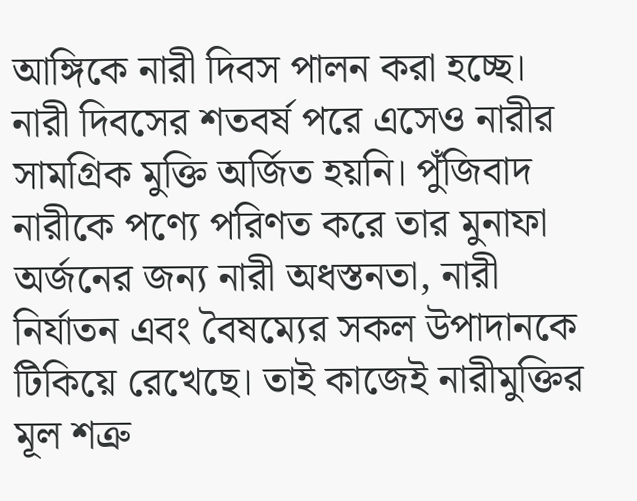আঙ্গিকে নারী দিবস পালন করা হচ্ছে। নারী দিবসের শতবর্ষ পরে এসেও নারীর সামগ্রিক মুক্তি অর্জিত হয়নি। পুঁজিবাদ নারীকে পণ্যে পরিণত করে তার মুনাফা অর্জনের জন্য নারী অধস্তনতা, নারী নির্যাতন এবং বৈষম্যের সকল উপাদানকে টিকিয়ে রেখেছে। তাই কাজেই নারীমুক্তির মূল শত্রু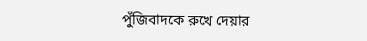পুঁজিবাদকে রুখে দেয়ার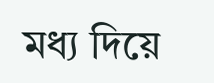মধ্য দিয়ে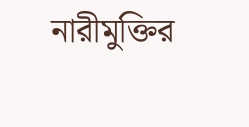নারীমুক্তির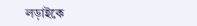লড়াইকে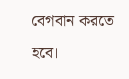বেগবান করতে হবে।